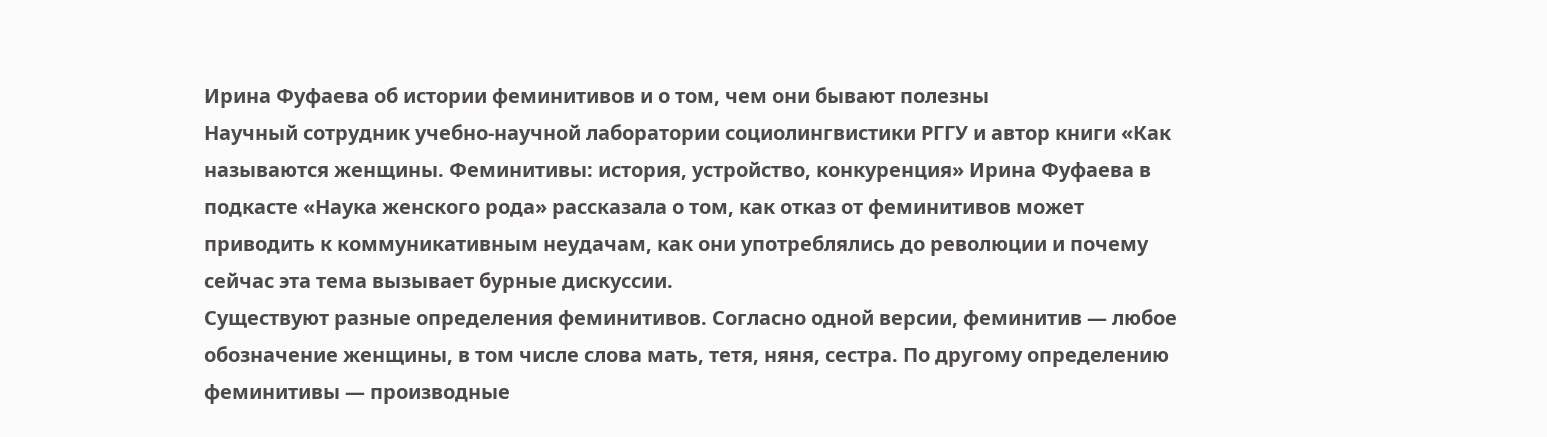Ирина Фуфаева об истории феминитивов и о том, чем они бывают полезны
Научный сотрудник учебно-научной лаборатории социолингвистики РГГУ и автор книги «Как называются женщины. Феминитивы: история, устройство, конкуренция» Ирина Фуфаева в подкасте «Наука женского рода» рассказала о том, как отказ от феминитивов может приводить к коммуникативным неудачам, как они употреблялись до революции и почему сейчас эта тема вызывает бурные дискуссии.
Существуют разные определения феминитивов. Согласно одной версии, феминитив — любое обозначение женщины, в том числе слова мать, тетя, няня, сестра. По другому определению феминитивы — производные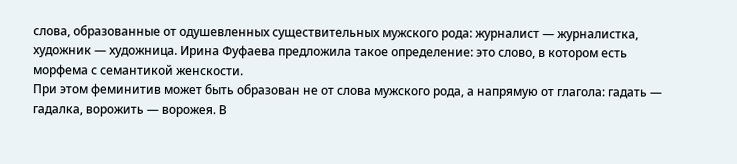слова, образованные от одушевленных существительных мужского рода: журналист — журналистка, художник — художница. Ирина Фуфаева предложила такое определение: это слово, в котором есть морфема с семантикой женскости.
При этом феминитив может быть образован не от слова мужского рода, а напрямую от глагола: гадать — гадалка, ворожить — ворожея. В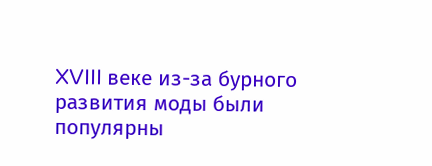XVIII веке из-за бурного развития моды были популярны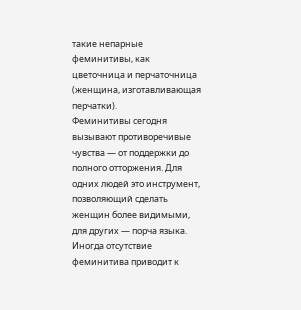такие непарные феминитивы, как цветочница и перчаточница (женщина, изготавливающая перчатки).
Феминитивы сегодня вызывают противоречивые чувства — от поддержки до полного отторжения. Для одних людей это инструмент, позволяющий сделать женщин более видимыми, для других — порча языка. Иногда отсутствие феминитива приводит к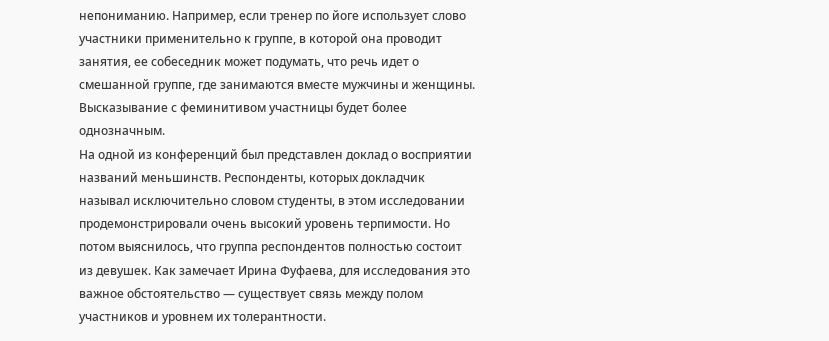непониманию. Например, если тренер по йоге использует слово участники применительно к группе, в которой она проводит занятия, ее собеседник может подумать, что речь идет о смешанной группе, где занимаются вместе мужчины и женщины. Высказывание с феминитивом участницы будет более однозначным.
На одной из конференций был представлен доклад о восприятии названий меньшинств. Респонденты, которых докладчик называл исключительно словом студенты, в этом исследовании продемонстрировали очень высокий уровень терпимости. Но потом выяснилось, что группа респондентов полностью состоит из девушек. Как замечает Ирина Фуфаева, для исследования это важное обстоятельство — существует связь между полом участников и уровнем их толерантности.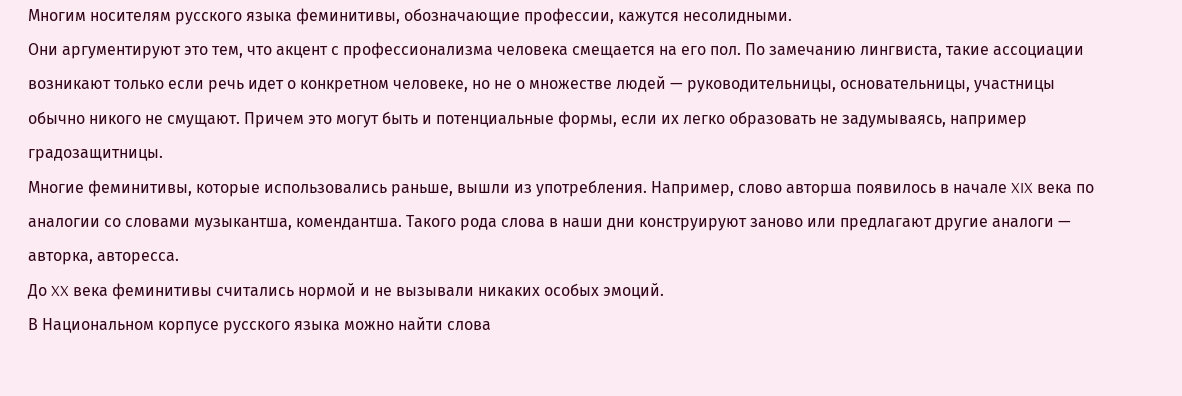Многим носителям русского языка феминитивы, обозначающие профессии, кажутся несолидными.
Они аргументируют это тем, что акцент с профессионализма человека смещается на его пол. По замечанию лингвиста, такие ассоциации возникают только если речь идет о конкретном человеке, но не о множестве людей — руководительницы, основательницы, участницы обычно никого не смущают. Причем это могут быть и потенциальные формы, если их легко образовать не задумываясь, например градозащитницы.
Многие феминитивы, которые использовались раньше, вышли из употребления. Например, слово авторша появилось в начале XIX века по аналогии со словами музыкантша, комендантша. Такого рода слова в наши дни конструируют заново или предлагают другие аналоги — авторка, авторесса.
До XX века феминитивы считались нормой и не вызывали никаких особых эмоций.
В Национальном корпусе русского языка можно найти слова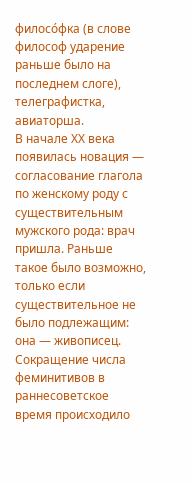филосо́фка (в слове философ ударение раньше было на последнем слоге), телеграфистка, авиаторша.
В начале XX века появилась новация — согласование глагола по женскому роду с существительным мужского рода: врач пришла. Раньше такое было возможно, только если существительное не было подлежащим: она — живописец. Сокращение числа феминитивов в раннесоветское время происходило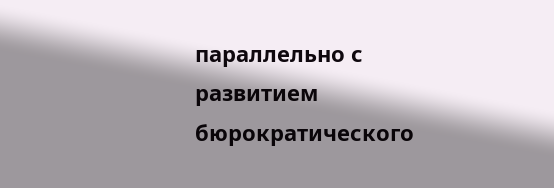параллельно с развитием бюрократического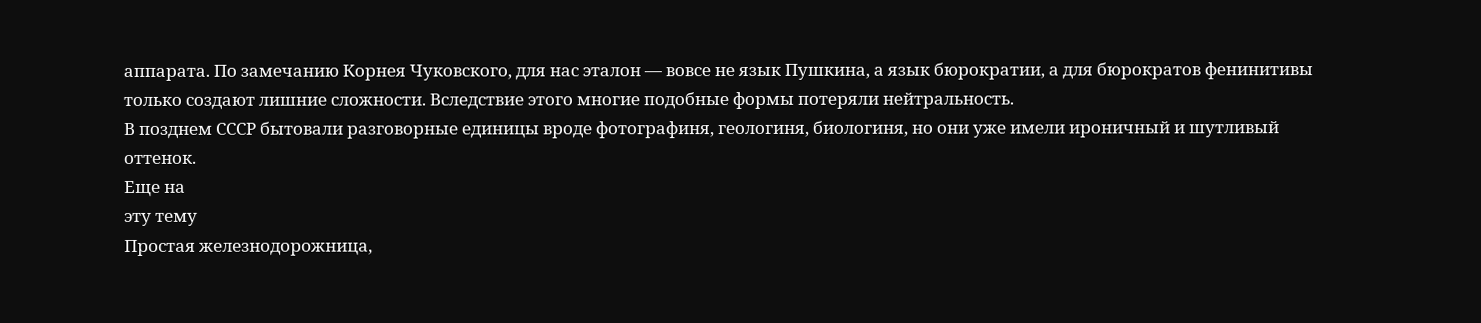аппарата. По замечанию Корнея Чуковского, для нас эталон — вовсе не язык Пушкина, а язык бюрократии, а для бюрократов фенинитивы только создают лишние сложности. Вследствие этого многие подобные формы потеряли нейтральность.
В позднем СССР бытовали разговорные единицы вроде фотографиня, геологиня, биологиня, но они уже имели ироничный и шутливый оттенок.
Еще на
эту тему
Простая железнодорожница,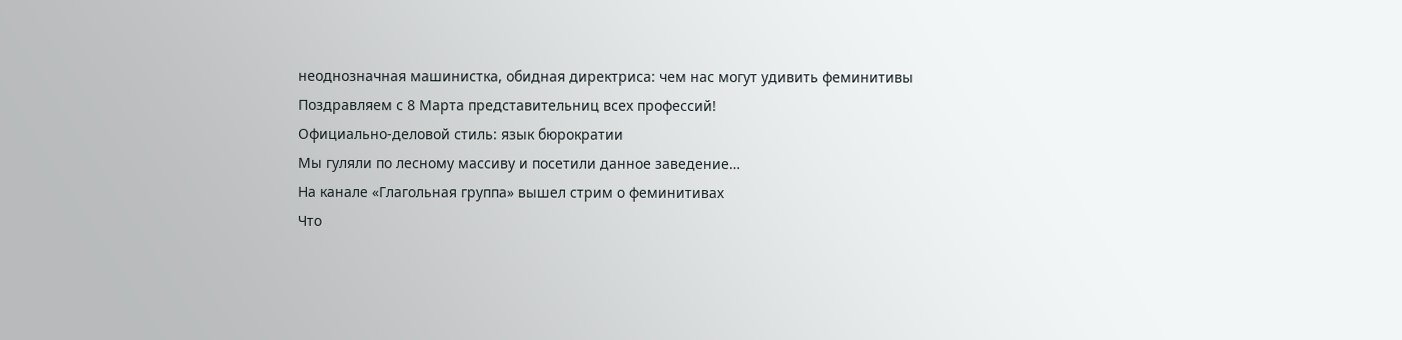неоднозначная машинистка, обидная директриса: чем нас могут удивить феминитивы
Поздравляем с 8 Марта представительниц всех профессий!
Официально-деловой стиль: язык бюрократии
Мы гуляли по лесному массиву и посетили данное заведение…
На канале «Глагольная группа» вышел стрим о феминитивах
Что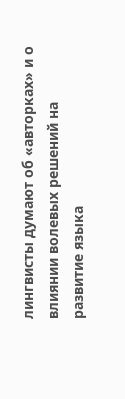лингвисты думают об «авторках» и о влиянии волевых решений на развитие языка